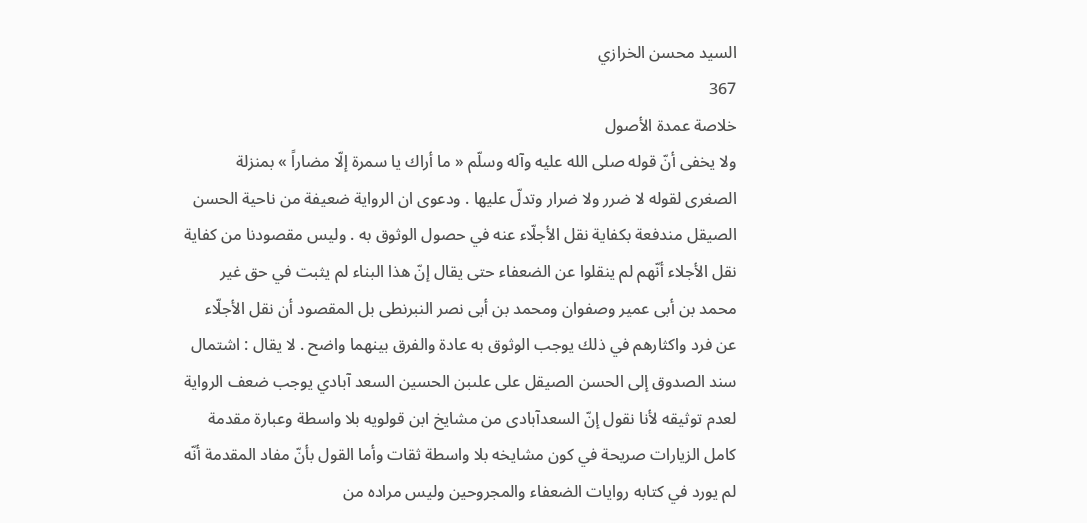السيد محسن الخرازي
367
خلاصة عمدة الأصول
ولا يخفى أنّ قوله صلى الله عليه وآله وسلّم « ما أراك يا سمرة إلّا مضاراً » بمنزلة الصغرى لقوله لا ضرر ولا ضرار وتدلّ عليها . ودعوى ان الرواية ضعيفة من ناحية الحسن الصيقل مندفعة بكفاية نقل الأجلّاء عنه في حصول الوثوق به . وليس مقصودنا من كفاية نقل الأجلاء أنّهم لم ينقلوا عن الضعفاء حتى يقال إنّ هذا البناء لم يثبت في حق غير محمد بن أبى عمير وصفوان ومحمد بن أبى نصر النبرنطى بل المقصود أن نقل الأجلّاء عن فرد واكثارهم في ذلك يوجب الوثوق به عادة والفرق بينهما واضح . لا يقال : اشتمال سند الصدوق إلى الحسن الصيقل على علىبن الحسين السعد آبادي يوجب ضعف الرواية لعدم توثيقه لأنا نقول إنّ السعدآبادى من مشايخ ابن قولويه بلا واسطة وعبارة مقدمة كامل الزيارات صريحة في كون مشايخه بلا واسطة ثقات وأما القول بأنّ مفاد المقدمة أنّه لم يورد في كتابه روايات الضعفاء والمجروحين وليس مراده من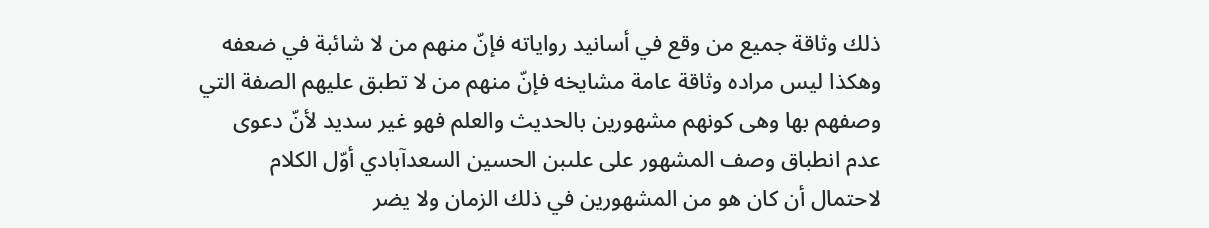ذلك وثاقة جميع من وقع في أسانيد رواياته فإنّ منهم من لا شائبة في ضعفه وهكذا ليس مراده وثاقة عامة مشايخه فإنّ منهم من لا تطبق عليهم الصفة التي وصفهم بها وهى كونهم مشهورين بالحديث والعلم فهو غير سديد لأنّ دعوى عدم انطباق وصف المشهور على علىبن الحسين السعدآبادي أوّل الكلام لاحتمال أن كان هو من المشهورين في ذلك الزمان ولا يضر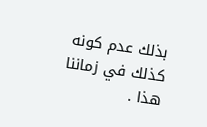بذلك عدم كونه كذلك في زماننا هذا .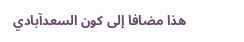هذا مضافا إلى كون السعدآبادي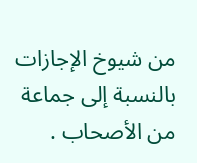من شيوخ الإجازات بالنسبة إلى جماعة من الأصحاب .